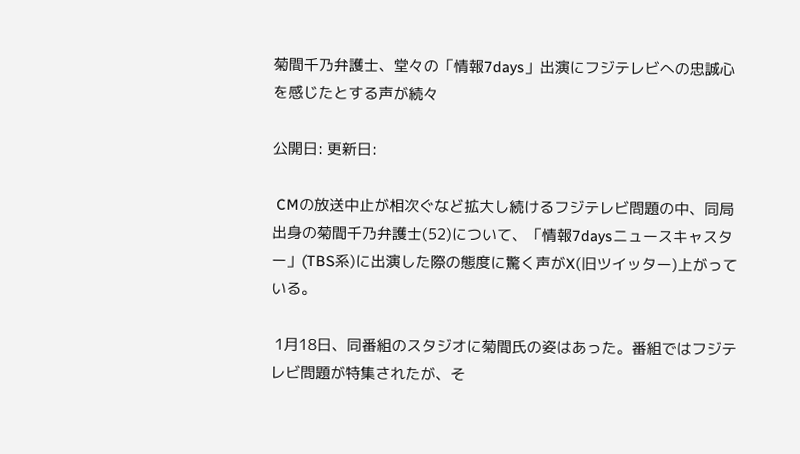菊間千乃弁護士、堂々の「情報7days」出演にフジテレビへの忠誠心を感じたとする声が続々

公開日: 更新日:

 CMの放送中止が相次ぐなど拡大し続けるフジテレビ問題の中、同局出身の菊間千乃弁護士(52)について、「情報7daysニュースキャスター」(TBS系)に出演した際の態度に驚く声がX(旧ツイッター)上がっている。

 1月18日、同番組のスタジオに菊間氏の姿はあった。番組ではフジテレビ問題が特集されたが、そ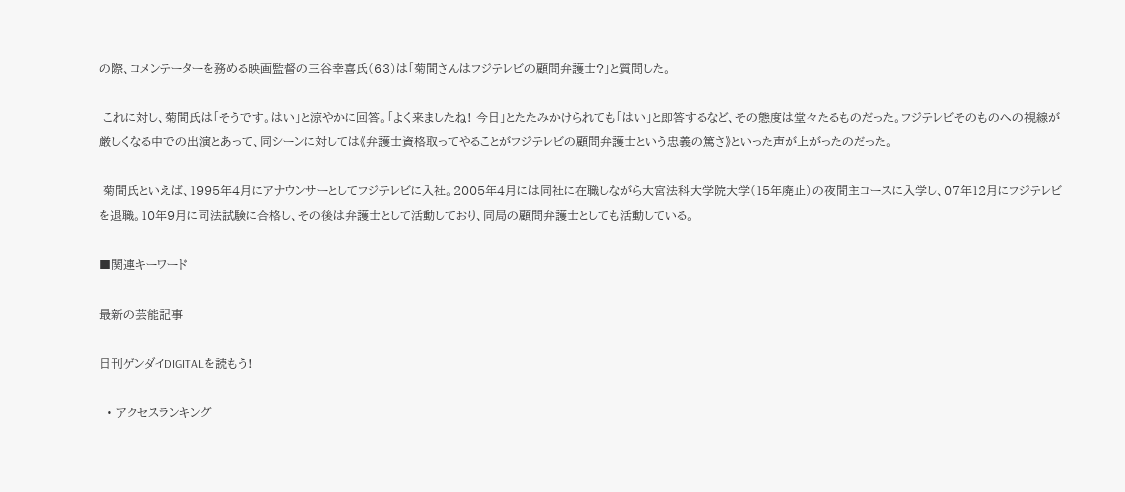の際、コメンテーターを務める映画監督の三谷幸喜氏(63)は「菊間さんはフジテレビの顧問弁護士?」と質問した。

 これに対し、菊間氏は「そうです。はい」と涼やかに回答。「よく来ましたね! 今日」とたたみかけられても「はい」と即答するなど、その態度は堂々たるものだった。フジテレビそのものへの視線が厳しくなる中での出演とあって、同シーンに対しては《弁護士資格取ってやることがフジテレビの顧問弁護士という忠義の篤さ》といった声が上がったのだった。

 菊間氏といえば、1995年4月にアナウンサーとしてフジテレビに入社。2005年4月には同社に在職しながら大宮法科大学院大学(15年廃止)の夜間主コースに入学し、07年12月にフジテレビを退職。10年9月に司法試験に合格し、その後は弁護士として活動しており、同局の顧問弁護士としても活動している。

■関連キーワード

最新の芸能記事

日刊ゲンダイDIGITALを読もう!

  • アクセスランキング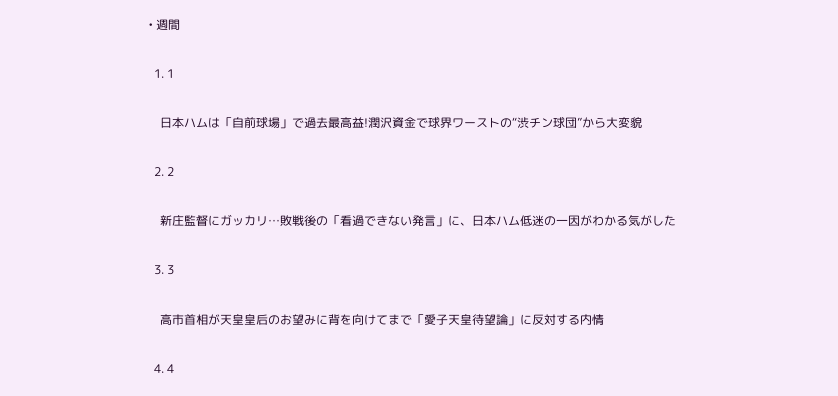• 週間

  1. 1

    日本ハムは「自前球場」で過去最高益!潤沢資金で球界ワーストの“渋チン球団”から大変貌

  2. 2

    新庄監督にガッカリ…敗戦後の「看過できない発言」に、日本ハム低迷の一因がわかる気がした

  3. 3

    高市首相が天皇皇后のお望みに背を向けてまで「愛子天皇待望論」に反対する内情

  4. 4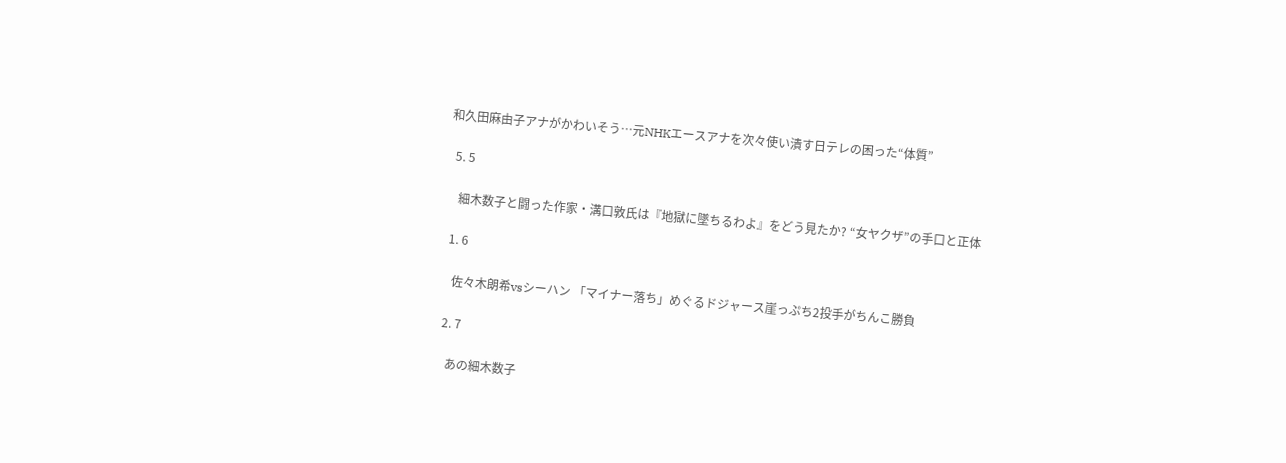和久田麻由子アナがかわいそう…元NHKエースアナを次々使い潰す日テレの困った“体質”

  5. 5

    細木数子と闘った作家・溝口敦氏は『地獄に墜ちるわよ』をどう見たか? “女ヤクザ”の手口と正体

  1. 6

    佐々木朗希vsシーハン 「マイナー落ち」めぐるドジャース崖っぷち2投手がちんこ勝負

  2. 7

    あの細木数子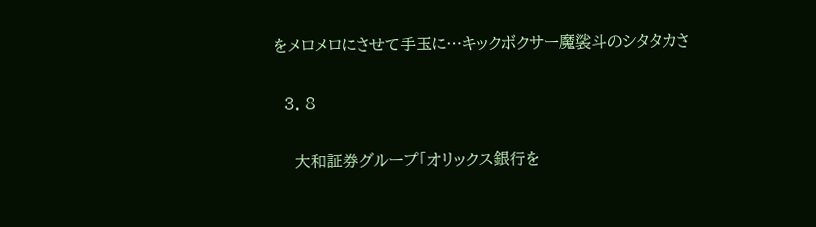をメロメロにさせて手玉に…キックボクサー魔裟斗のシタタカさ

  3. 8

    大和証券グループ「オリックス銀行を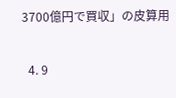3700億円で買収」の皮算用

  4. 9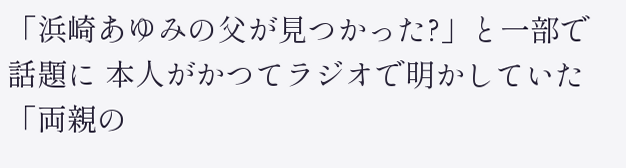「浜崎あゆみの父が見つかった?」と一部で話題に 本人がかつてラジオで明かしていた「両親の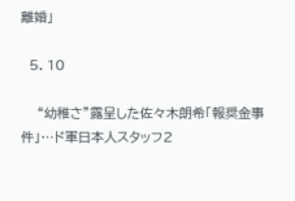離婚」

  5. 10

    “幼稚さ”露呈した佐々木朗希「報奨金事件」…ド軍日本人スタッフ2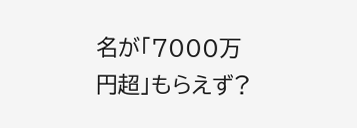名が「7000万円超」もらえず?